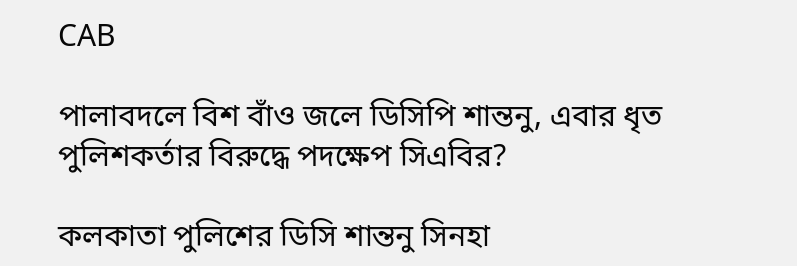CAB

পালাবদলে বিশ বাঁও জলে ডিসিপি শান্তনু, এবার ধৃত পুলিশকর্তার বিরুদ্ধে পদক্ষেপ সিএবির?

কলকাতা পুলিশের ডিসি শান্তনু সিনহা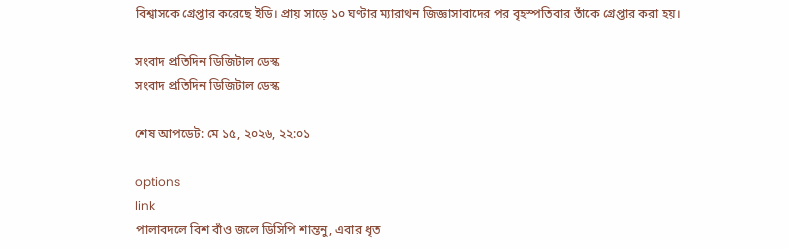বিশ্বাসকে গ্রেপ্তার করেছে ইডি। প্রায় সাড়ে ১০ ঘণ্টার ম্যারাথন জিজ্ঞাসাবাদের পর বৃহস্পতিবার তাঁকে গ্রেপ্তার করা হয়।

সংবাদ প্রতিদিন ডিজিটাল ডেস্ক
সংবাদ প্রতিদিন ডিজিটাল ডেস্ক

শেষ আপডেট: মে ১৫, ২০২৬, ২২:০১

options
link
পালাবদলে বিশ বাঁও জলে ডিসিপি শান্তনু, এবার ধৃত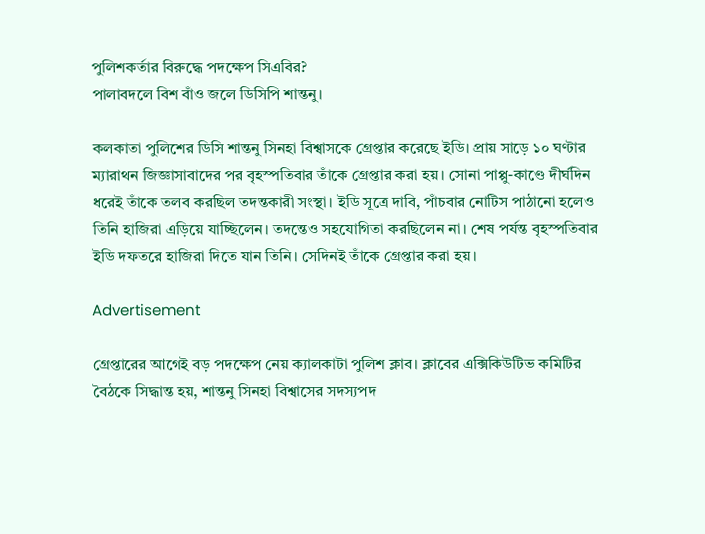পুলিশকর্তার বিরুদ্ধে পদক্ষেপ সিএবির?
পালাবদলে বিশ বাঁও জলে ডিসিপি শান্তনু।

কলকাতা পুলিশের ডিসি শান্তনু সিনহা বিশ্বাসকে গ্রেপ্তার করেছে ইডি। প্রায় সাড়ে ১০ ঘণ্টার ম্যারাথন জিজ্ঞাসাবাদের পর বৃহস্পতিবার তাঁকে গ্রেপ্তার করা হয়। সোনা পাপ্পু-কাণ্ডে দীর্ঘদিন ধরেই তাঁকে তলব করছিল তদন্তকারী সংস্থা। ইডি সূত্রে দাবি, পাঁচবার নোটিস পাঠানো হলেও তিনি হাজিরা এড়িয়ে যাচ্ছিলেন। তদন্তেও সহযোগিতা করছিলেন না। শেষ পর্যন্ত বৃহস্পতিবার ইডি দফতরে হাজিরা দিতে যান তিনি। সেদিনই তাঁকে গ্রেপ্তার করা হয়।

Advertisement

গ্রেপ্তারের আগেই বড় পদক্ষেপ নেয় ক্যালকাটা পুলিশ ক্লাব। ক্লাবের এক্সিকিউটিভ কমিটির বৈঠকে সিদ্ধান্ত হয়, শান্তনু সিনহা বিশ্বাসের সদস্যপদ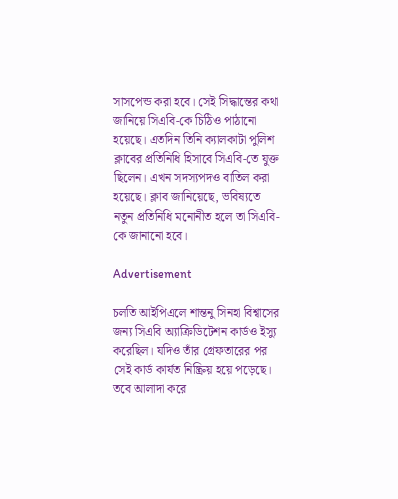সাসপেন্ড করা হবে। সেই সিদ্ধান্তের কথা জানিয়ে সিএবি-কে চিঠিও পাঠানো হয়েছে। এতদিন তিনি ক্যালকাটা পুলিশ ক্লাবের প্রতিনিধি হিসাবে সিএবি-তে যুক্ত ছিলেন। এখন সদস্যপদও বাতিল করা হয়েছে। ক্লাব জানিয়েছে, ভবিষ্যতে নতুন প্রতিনিধি মনোনীত হলে তা সিএবি-কে জানানো হবে।

Advertisement

চলতি আইপিএলে শান্তনু সিনহা বিশ্বাসের জন্য সিএবি অ্যাক্রিডিটেশন কার্ডও ইস্যু করেছিল। যদিও তাঁর গ্রেফতারের পর সেই কার্ড কার্যত নিষ্ক্রিয় হয়ে পড়েছে। তবে আলাদা করে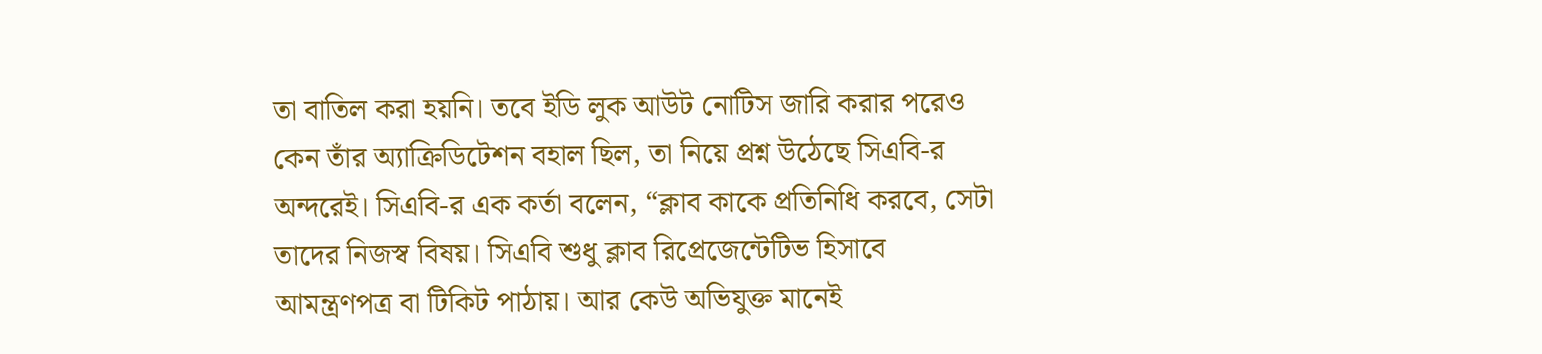তা বাতিল করা হয়নি। তবে ইডি লুক আউট নোটিস জারি করার পরেও কেন তাঁর অ্যাক্রিডিটেশন বহাল ছিল, তা নিয়ে প্রশ্ন উঠেছে সিএবি-র অন্দরেই। সিএবি-র এক কর্তা বলেন, “ক্লাব কাকে প্রতিনিধি করবে, সেটা তাদের নিজস্ব বিষয়। সিএবি শুধু ক্লাব রিপ্রেজেন্টেটিভ হিসাবে আমন্ত্রণপত্র বা টিকিট পাঠায়। আর কেউ অভিযুক্ত মানেই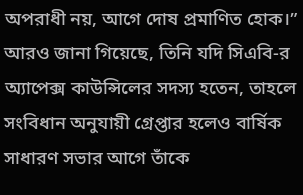অপরাধী নয়, আগে দোষ প্রমাণিত হোক।” আরও জানা গিয়েছে, তিনি যদি সিএবি-র অ্যাপেক্স কাউন্সিলের সদস্য হতেন, তাহলে সংবিধান অনুযায়ী গ্রেপ্তার হলেও বার্ষিক সাধারণ সভার আগে তাঁকে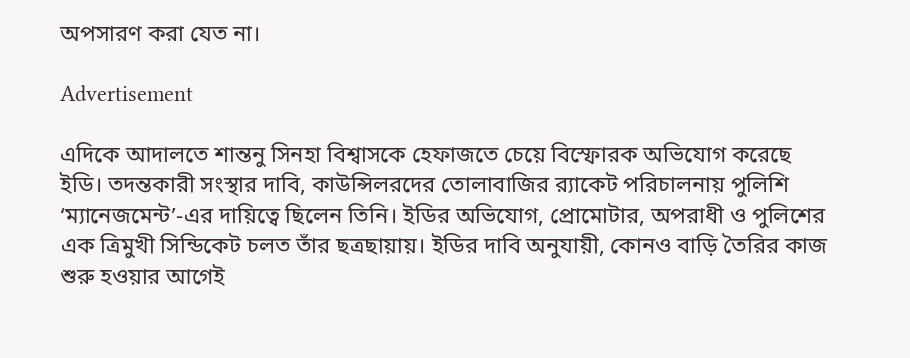অপসারণ করা যেত না।

Advertisement

এদিকে আদালতে শান্তনু সিনহা বিশ্বাসকে হেফাজতে চেয়ে বিস্ফোরক অভিযোগ করেছে ইডি। তদন্তকারী সংস্থার দাবি, কাউন্সিলরদের তোলাবাজির র‌্যাকেট পরিচালনায় পুলিশি ‘ম্যানেজমেন্ট’-এর দায়িত্বে ছিলেন তিনি। ইডির অভিযোগ, প্রোমোটার, অপরাধী ও পুলিশের এক ত্রিমুখী সিন্ডিকেট চলত তাঁর ছত্রছায়ায়। ইডির দাবি অনুযায়ী, কোনও বাড়ি তৈরির কাজ শুরু হওয়ার আগেই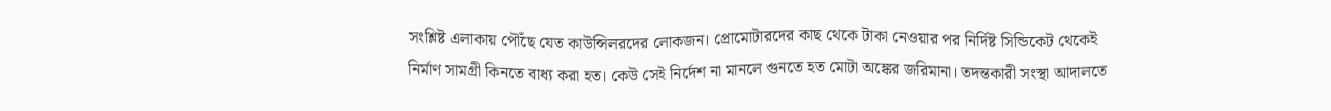সংশ্লিষ্ট এলাকায় পৌঁছে যেত কাউন্সিলরদের লোকজন। প্রোমোটারদের কাছ থেকে টাকা নেওয়ার পর নির্দিষ্ট সিন্ডিকেট থেকেই নির্মাণ সামগ্রী কিনতে বাধ্য করা হত। কেউ সেই নির্দেশ না মানলে গুনতে হত মোটা অঙ্কের জরিমানা। তদন্তকারী সংস্থা আদালতে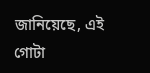জানিয়েছে, এই গোটা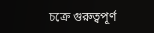চক্রে গুরুত্বপূর্ণ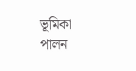ভূমিকা পালন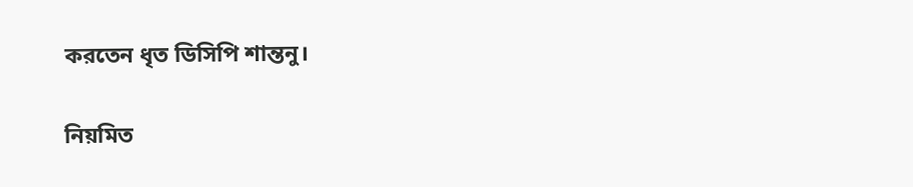করতেন ধৃত ডিসিপি শান্তনু।

নিয়মিত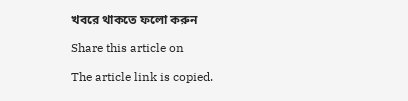খবরে থাকতে ফলো করুন

Share this article on

The article link is copied.